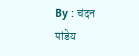By : चंदन पांडेय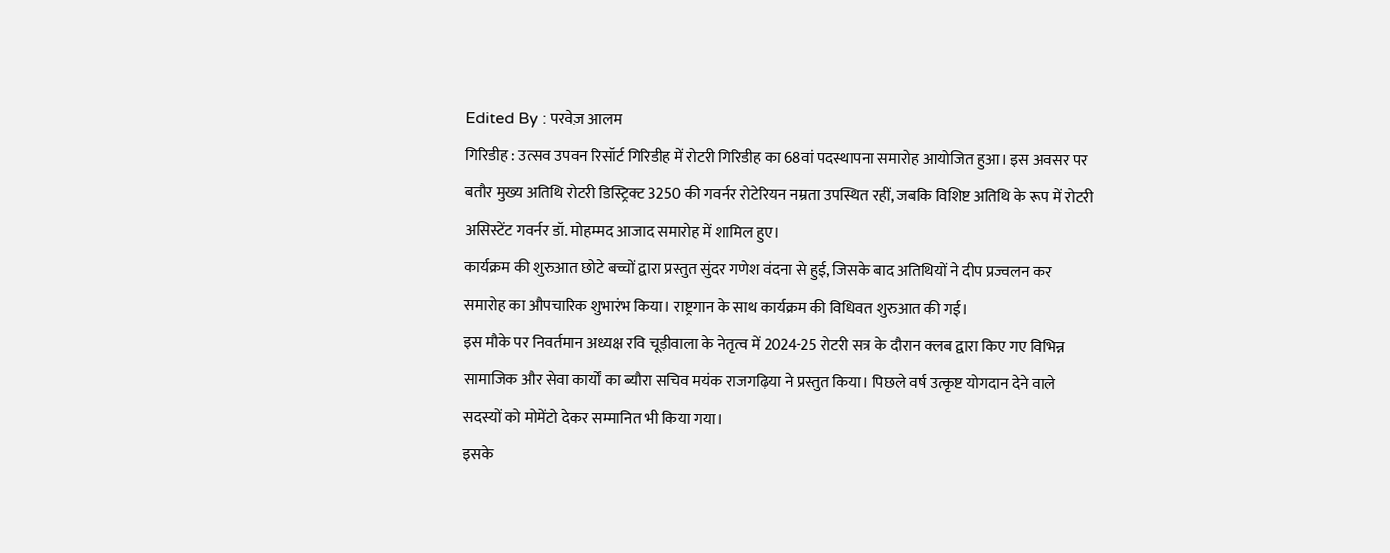Edited By : परवेज़ आलम
गिरिडीह : उत्सव उपवन रिसॉर्ट गिरिडीह में रोटरी गिरिडीह का 68वां पदस्थापना समारोह आयोजित हुआ। इस अवसर पर बतौर मुख्य अतिथि रोटरी डिस्ट्रिक्ट 3250 की गवर्नर रोटेरियन नम्रता उपस्थित रहीं, जबकि विशिष्ट अतिथि के रूप में रोटरी असिस्टेंट गवर्नर डॉ. मोहम्मद आजाद समारोह में शामिल हुए।
कार्यक्रम की शुरुआत छोटे बच्चों द्वारा प्रस्तुत सुंदर गणेश वंदना से हुई, जिसके बाद अतिथियों ने दीप प्रज्वलन कर समारोह का औपचारिक शुभारंभ किया। राष्ट्रगान के साथ कार्यक्रम की विधिवत शुरुआत की गई।
इस मौके पर निवर्तमान अध्यक्ष रवि चूड़ीवाला के नेतृत्व में 2024-25 रोटरी सत्र के दौरान क्लब द्वारा किए गए विभिन्न सामाजिक और सेवा कार्यों का ब्यौरा सचिव मयंक राजगढ़िया ने प्रस्तुत किया। पिछले वर्ष उत्कृष्ट योगदान देने वाले सदस्यों को मोमेंटो देकर सम्मानित भी किया गया।
इसके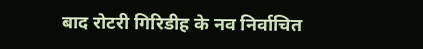बाद रोटरी गिरिडीह के नव निर्वाचित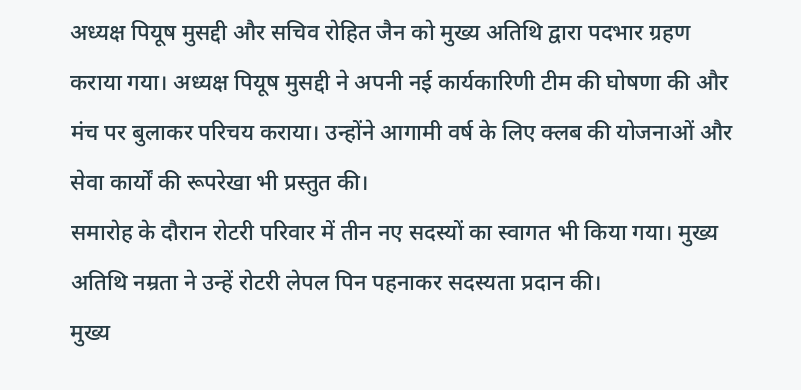अध्यक्ष पियूष मुसद्दी और सचिव रोहित जैन को मुख्य अतिथि द्वारा पदभार ग्रहण कराया गया। अध्यक्ष पियूष मुसद्दी ने अपनी नई कार्यकारिणी टीम की घोषणा की और मंच पर बुलाकर परिचय कराया। उन्होंने आगामी वर्ष के लिए क्लब की योजनाओं और सेवा कार्यों की रूपरेखा भी प्रस्तुत की।
समारोह के दौरान रोटरी परिवार में तीन नए सदस्यों का स्वागत भी किया गया। मुख्य अतिथि नम्रता ने उन्हें रोटरी लेपल पिन पहनाकर सदस्यता प्रदान की।
मुख्य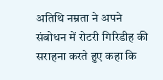अतिथि नम्रता ने अपने संबोधन में रोटरी गिरिडीह की सराहना करते हुए कहा कि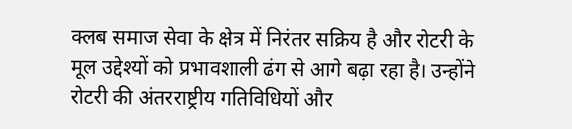क्लब समाज सेवा के क्षेत्र में निरंतर सक्रिय है और रोटरी के मूल उद्देश्यों को प्रभावशाली ढंग से आगे बढ़ा रहा है। उन्होंने रोटरी की अंतरराष्ट्रीय गतिविधियों और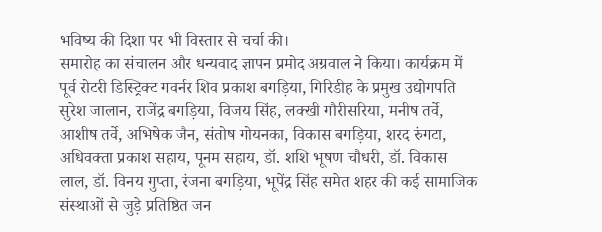भविष्य की दिशा पर भी विस्तार से चर्चा की।
समारोह का संचालन और धन्यवाद ज्ञापन प्रमोद अग्रवाल ने किया। कार्यक्रम में पूर्व रोटरी डिस्ट्रिक्ट गवर्नर शिव प्रकाश बगड़िया, गिरिडीह के प्रमुख उद्योगपति सुरेश जालान, राजेंद्र बगड़िया, विजय सिंह, लक्खी गौरीसरिया, मनीष तर्वे, आशीष तर्वे, अभिषेक जैन, संतोष गोयनका, विकास बगड़िया, शरद रुंगटा, अधिवक्ता प्रकाश सहाय, पूनम सहाय, डॉ. शशि भूषण चौधरी, डॉ. विकास लाल, डॉ. विनय गुप्ता, रंजना बगड़िया, भूपेंद्र सिंह समेत शहर की कई सामाजिक संस्थाओं से जुड़े प्रतिष्ठित जन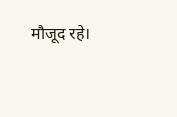मौजूद रहे।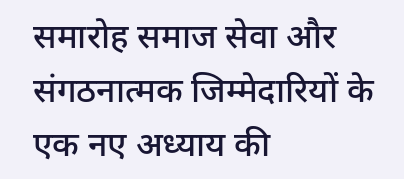समारोह समाज सेवा और संगठनात्मक जिम्मेदारियों के एक नए अध्याय की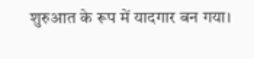शुरुआत के रूप में यादगार बन गया।